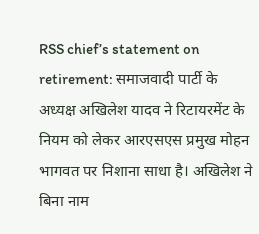RSS chief’s statement on retirement: समाजवादी पार्टी के अध्यक्ष अखिलेश यादव ने रिटायरमेंट के नियम को लेकर आरएसएस प्रमुख मोहन भागवत पर निशाना साधा है। अखिलेश ने बिना नाम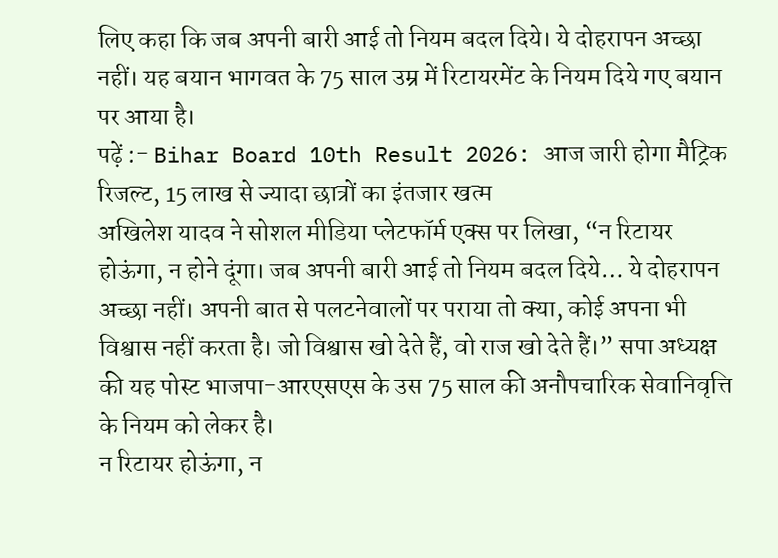लिए कहा कि जब अपनी बारी आई तो नियम बदल दिये। ये दोहरापन अच्छा नहीं। यह बयान भागवत के 75 साल उम्र में रिटायरमेंट के नियम दिये गए बयान पर आया है।
पढ़ें :- Bihar Board 10th Result 2026: आज जारी होगा मैट्रिक रिजल्ट, 15 लाख से ज्यादा छात्रों का इंतजार खत्म
अखिलेश यादव ने सोशल मीडिया प्लेटफॉर्म एक्स पर लिखा, “न रिटायर होऊंगा, न होने दूंगा। जब अपनी बारी आई तो नियम बदल दिये… ये दोहरापन अच्छा नहीं। अपनी बात से पलटनेवालों पर पराया तो क्या, कोई अपना भी विश्वास नहीं करता है। जो विश्वास खो देते हैं, वो राज खो देते हैं।” सपा अध्यक्ष की यह पोस्ट भाजपा-आरएसएस के उस 75 साल की अनौपचारिक सेवानिवृत्ति के नियम को लेकर है।
न रिटायर होऊंगा, न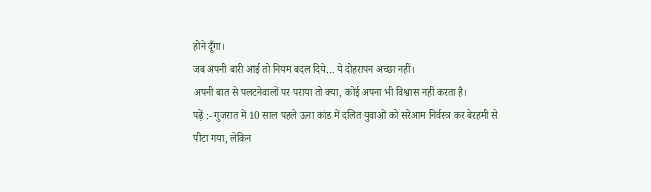होने दूँगा।
जब अपनी बारी आई तो नियम बदल दिये… ये दोहरापन अच्छा नहीं।
अपनी बात से पलटनेवालों पर पराया तो क्या, कोई अपना भी विश्वास नहीं करता है।
पढ़ें :- गुजरात में 10 साल पहले ऊना कांड में दलित युवाओं को सरेआम निर्वस्त्र कर बेरहमी से पीटा गया, लेकिन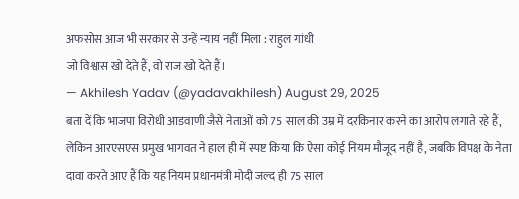अफसोस आज भी सरकार से उन्हें न्याय नहीं मिला : राहुल गांधी
जो विश्वास खो देते हैं, वो राज खो देते हैं।
— Akhilesh Yadav (@yadavakhilesh) August 29, 2025
बता दें कि भाजपा विरोधी आडवाणी जैसे नेताओं को 75 साल की उम्र में दरकिनार करने का आरोप लगाते रहे हैं, लेकिन आरएसएस प्रमुख भागवत ने हाल ही में स्पष्ट किया कि ऐसा कोई नियम मौजूद नहीं है, जबकि विपक्ष के नेता दावा करते आए हैं कि यह नियम प्रधानमंत्री मोदी जल्द ही 75 साल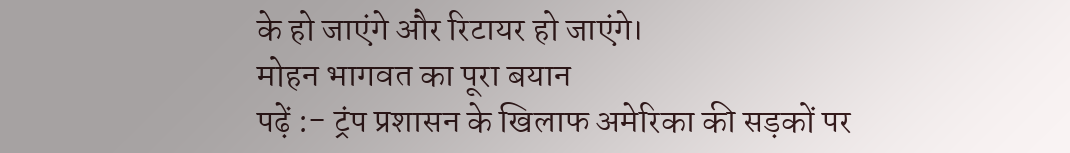के हो जाएंगे और रिटायर हो जाएंगे।
मोहन भागवत का पूरा बयान
पढ़ें :- ट्रंप प्रशासन के खिलाफ अमेरिका की सड़कों पर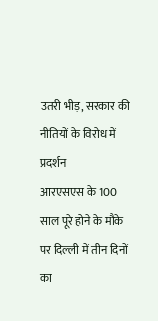उतरी भीड़, सरकार की नीतियों के विरोध में प्रदर्शन
आरएसएस के 100 साल पूरे होने के मौके पर दिल्ली में तीन दिनों का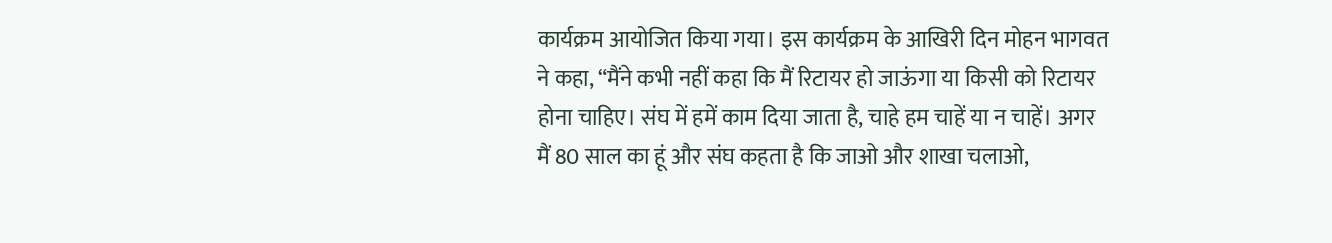कार्यक्रम आयोजित किया गया। इस कार्यक्रम के आखिरी दिन मोहन भागवत ने कहा, “मैंने कभी नहीं कहा कि मैं रिटायर हो जाऊंगा या किसी को रिटायर होना चाहिए। संघ में हमें काम दिया जाता है, चाहे हम चाहें या न चाहें। अगर मैं 80 साल का हूं और संघ कहता है कि जाओ और शाखा चलाओ,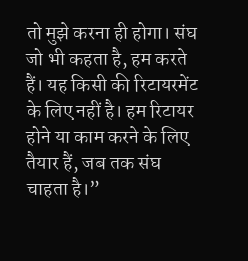तो मुझे करना ही होगा। संघ जो भी कहता है, हम करते हैं। यह किसी की रिटायरमेंट के लिए नहीं है। हम रिटायर होने या काम करने के लिए तैयार हैं, जब तक संघ चाहता है।”